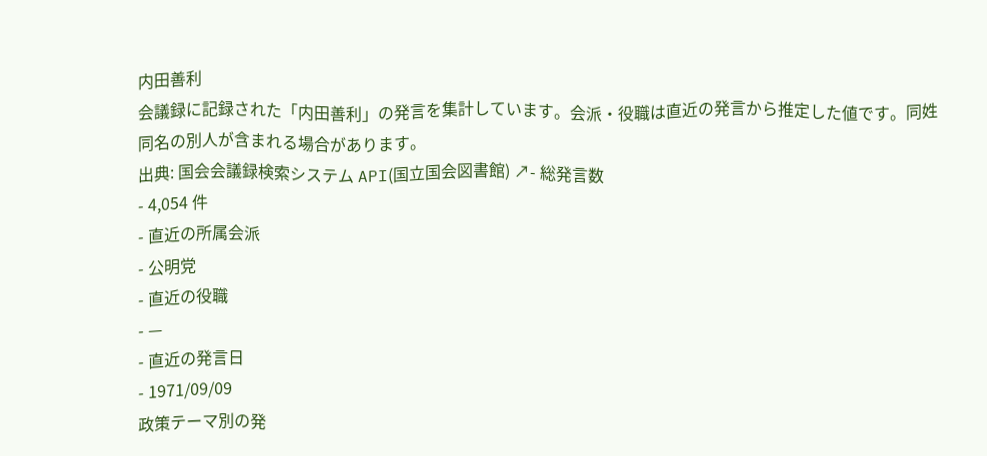内田善利
会議録に記録された「内田善利」の発言を集計しています。会派・役職は直近の発言から推定した値です。同姓同名の別人が含まれる場合があります。
出典: 国会会議録検索システム API(国立国会図書館) ↗- 総発言数
- 4,054 件
- 直近の所属会派
- 公明党
- 直近の役職
- —
- 直近の発言日
- 1971/09/09
政策テーマ別の発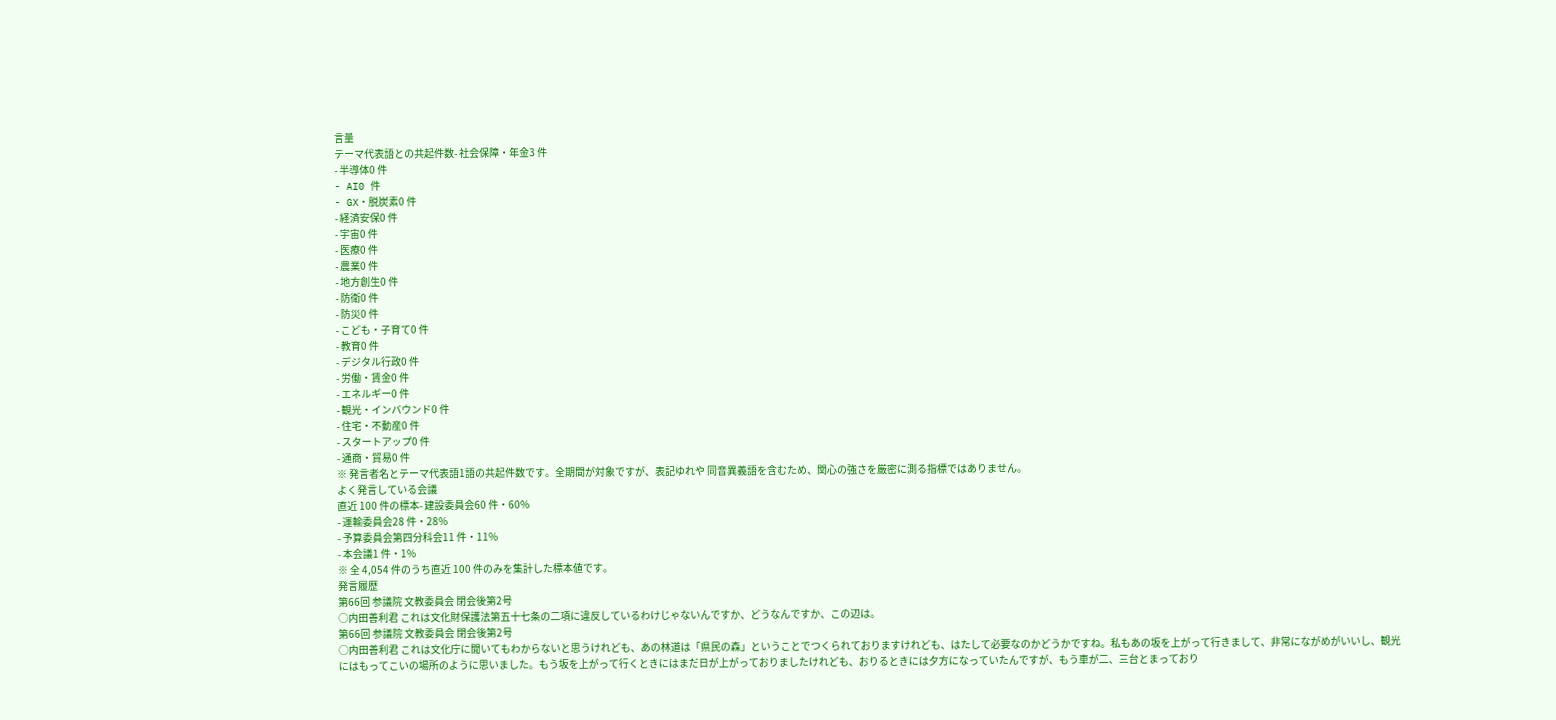言量
テーマ代表語との共起件数- 社会保障・年金3 件
- 半導体0 件
- AI0 件
- GX・脱炭素0 件
- 経済安保0 件
- 宇宙0 件
- 医療0 件
- 農業0 件
- 地方創生0 件
- 防衛0 件
- 防災0 件
- こども・子育て0 件
- 教育0 件
- デジタル行政0 件
- 労働・賃金0 件
- エネルギー0 件
- 観光・インバウンド0 件
- 住宅・不動産0 件
- スタートアップ0 件
- 通商・貿易0 件
※ 発言者名とテーマ代表語1語の共起件数です。全期間が対象ですが、表記ゆれや 同音異義語を含むため、関心の強さを厳密に測る指標ではありません。
よく発言している会議
直近 100 件の標本- 建設委員会60 件・60%
- 運輸委員会28 件・28%
- 予算委員会第四分科会11 件・11%
- 本会議1 件・1%
※ 全 4,054 件のうち直近 100 件のみを集計した標本値です。
発言履歴
第66回 参議院 文教委員会 閉会後第2号
○内田善利君 これは文化財保護法第五十七条の二項に違反しているわけじゃないんですか、どうなんですか、この辺は。
第66回 参議院 文教委員会 閉会後第2号
○内田善利君 これは文化庁に聞いてもわからないと思うけれども、あの林道は「県民の森」ということでつくられておりますけれども、はたして必要なのかどうかですね。私もあの坂を上がって行きまして、非常にながめがいいし、観光にはもってこいの場所のように思いました。もう坂を上がって行くときにはまだ日が上がっておりましたけれども、おりるときには夕方になっていたんですが、もう車が二、三台とまっており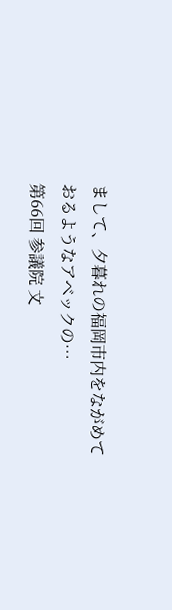まして、夕暮れの福岡市内をながめておるようなアベックの…
第66回 参議院 文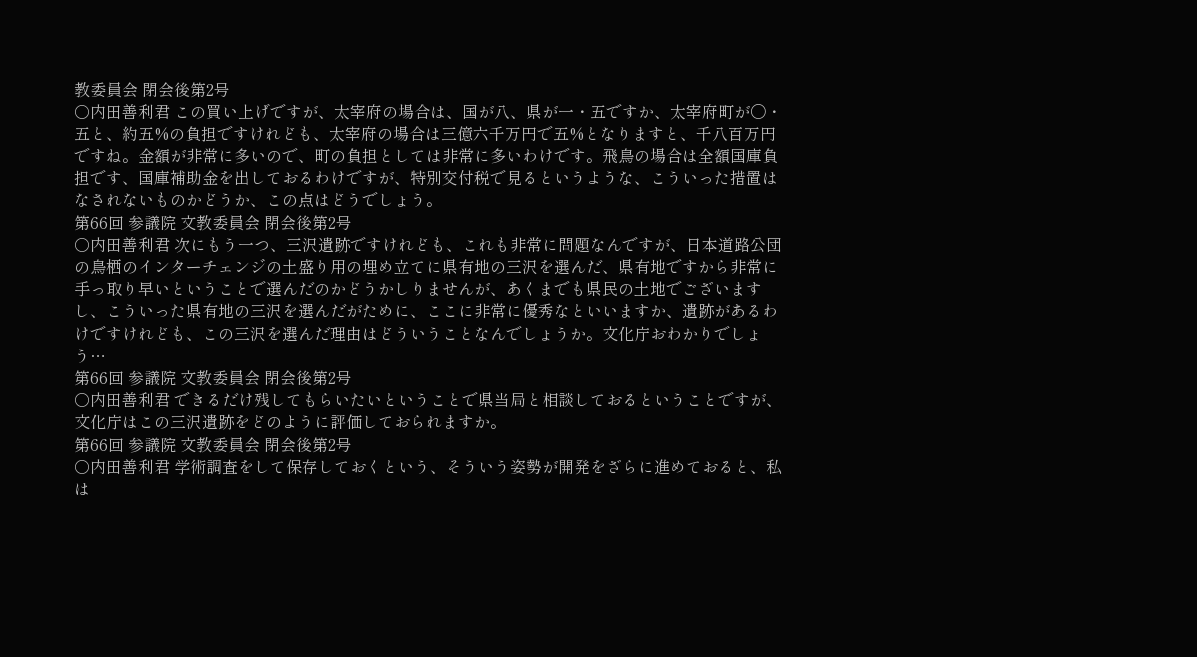教委員会 閉会後第2号
○内田善利君 この買い上げですが、太宰府の場合は、国が八、県が一・五ですか、太宰府町が〇・五と、約五%の負担ですけれども、太宰府の場合は三億六千万円で五%となりますと、千八百万円ですね。金額が非常に多いので、町の負担としては非常に多いわけです。飛鳥の場合は全額国庫負担です、国庫補助金を出しておるわけですが、特別交付税で見るというような、こういった措置はなされないものかどうか、この点はどうでしょう。
第66回 参議院 文教委員会 閉会後第2号
○内田善利君 次にもう一つ、三沢遺跡ですけれども、これも非常に問題なんですが、日本道路公団の鳥栖のインターチェンジの土盛り用の埋め立てに県有地の三沢を選んだ、県有地ですから非常に手っ取り早いということで選んだのかどうかしりませんが、あくまでも県民の土地でございますし、こういった県有地の三沢を選んだがために、ここに非常に優秀なといいますか、遺跡があるわけですけれども、この三沢を選んだ理由はどういうことなんでしょうか。文化庁おわかりでしょう…
第66回 参議院 文教委員会 閉会後第2号
○内田善利君 できるだけ残してもらいたいということで県当局と相談しておるということですが、文化庁はこの三沢遺跡をどのように評価しておられますか。
第66回 参議院 文教委員会 閉会後第2号
○内田善利君 学術調査をして保存しておくという、そういう姿勢が開発をざらに進めておると、私は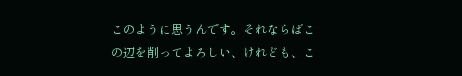このように思うんです。それならばこの辺を削ってよろしい、けれども、こ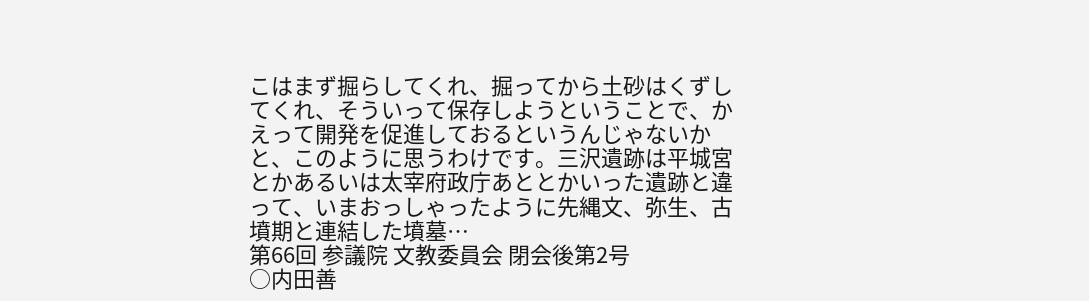こはまず掘らしてくれ、掘ってから土砂はくずしてくれ、そういって保存しようということで、かえって開発を促進しておるというんじゃないかと、このように思うわけです。三沢遺跡は平城宮とかあるいは太宰府政庁あととかいった遺跡と違って、いまおっしゃったように先縄文、弥生、古墳期と連結した墳墓…
第66回 参議院 文教委員会 閉会後第2号
○内田善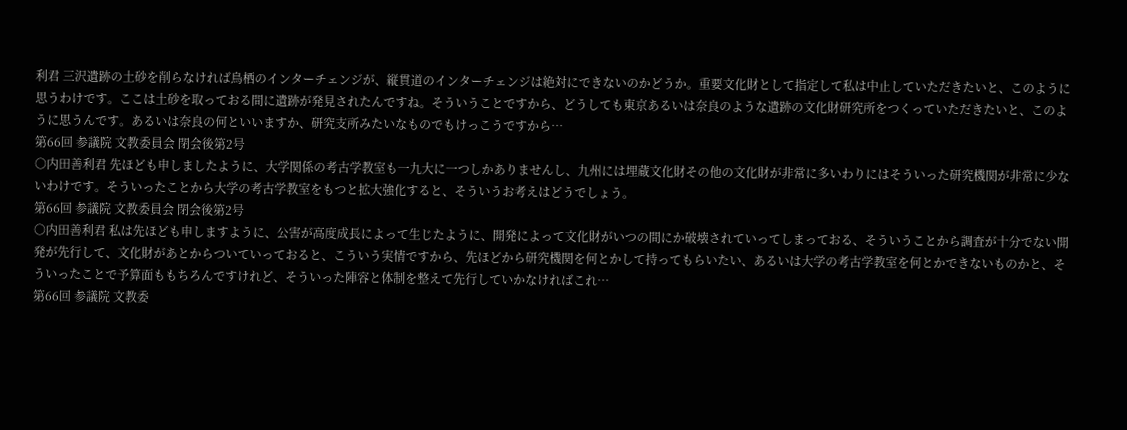利君 三沢遺跡の土砂を削らなければ鳥栖のインターチェンジが、縦貫道のインターチェンジは絶対にできないのかどうか。重要文化財として指定して私は中止していただきたいと、このように思うわけです。ここは土砂を取っておる間に遺跡が発見されたんですね。そういうことですから、どうしても東京あるいは奈良のような遺跡の文化財研究所をつくっていただきたいと、このように思うんです。あるいは奈良の何といいますか、研究支所みたいなものでもけっこうですから…
第66回 参議院 文教委員会 閉会後第2号
○内田善利君 先ほども申しましたように、大学関係の考古学教室も一九大に一つしかありませんし、九州には埋蔵文化財その他の文化財が非常に多いわりにはそういった研究機関が非常に少ないわけです。そういったことから大学の考古学教室をもつと拡大強化すると、そういうお考えはどうでしょう。
第66回 参議院 文教委員会 閉会後第2号
○内田善利君 私は先ほども申しますように、公害が高度成長によって生じたように、開発によって文化財がいつの間にか破壊されていってしまっておる、そういうことから調査が十分でない開発が先行して、文化財があとからついていっておると、こういう実情ですから、先ほどから研究機関を何とかして持ってもらいたい、あるいは大学の考古学教室を何とかできないものかと、そういったことで予算面ももちろんですけれど、そういった陣容と体制を整えて先行していかなければこれ…
第66回 参議院 文教委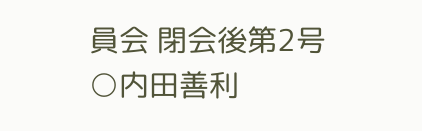員会 閉会後第2号
○内田善利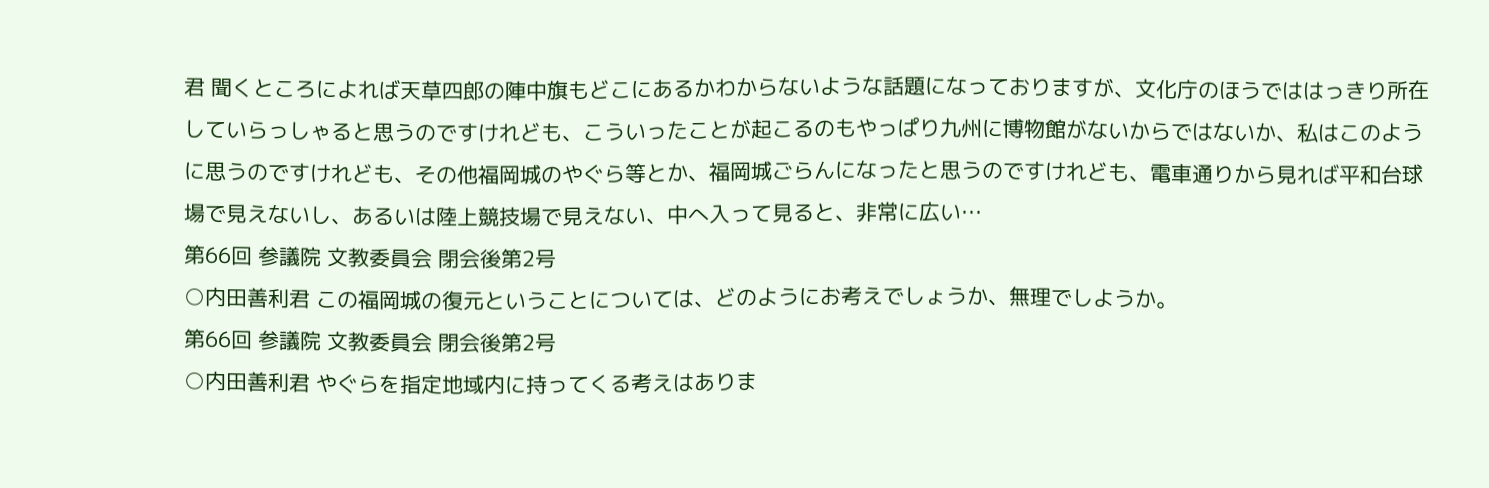君 聞くところによれば天草四郎の陣中旗もどこにあるかわからないような話題になっておりますが、文化庁のほうでははっきり所在していらっしゃると思うのですけれども、こういったことが起こるのもやっぱり九州に博物館がないからではないか、私はこのように思うのですけれども、その他福岡城のやぐら等とか、福岡城ごらんになったと思うのですけれども、電車通りから見れば平和台球場で見えないし、あるいは陸上競技場で見えない、中へ入って見ると、非常に広い…
第66回 参議院 文教委員会 閉会後第2号
○内田善利君 この福岡城の復元ということについては、どのようにお考えでしょうか、無理でしようか。
第66回 参議院 文教委員会 閉会後第2号
○内田善利君 やぐらを指定地域内に持ってくる考えはありま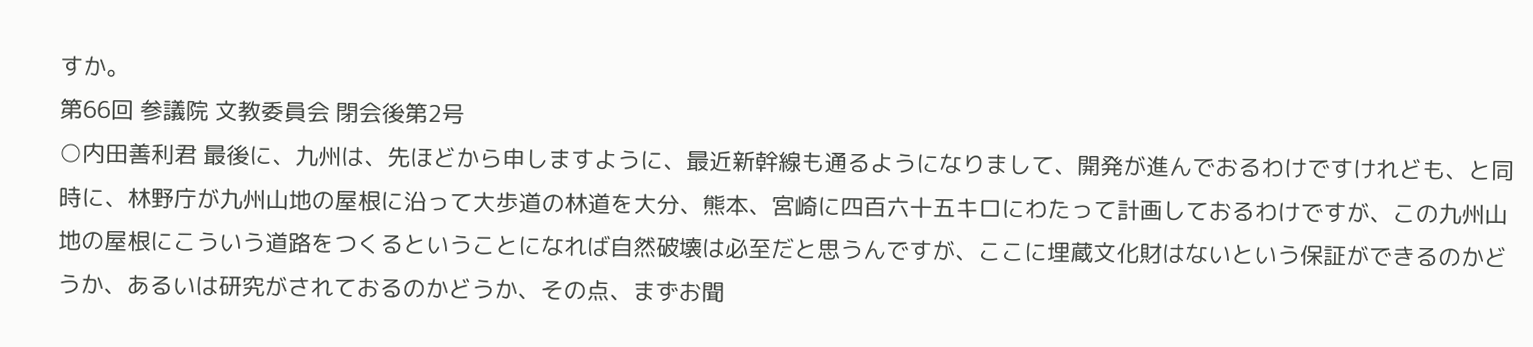すか。
第66回 参議院 文教委員会 閉会後第2号
○内田善利君 最後に、九州は、先ほどから申しますように、最近新幹線も通るようになりまして、開発が進んでおるわけですけれども、と同時に、林野庁が九州山地の屋根に沿って大歩道の林道を大分、熊本、宮崎に四百六十五キロにわたって計画しておるわけですが、この九州山地の屋根にこういう道路をつくるということになれば自然破壊は必至だと思うんですが、ここに埋蔵文化財はないという保証ができるのかどうか、あるいは研究がされておるのかどうか、その点、まずお聞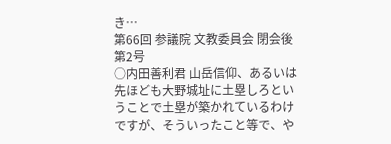き…
第66回 参議院 文教委員会 閉会後第2号
○内田善利君 山岳信仰、あるいは先ほども大野城址に土塁しろということで土塁が築かれているわけですが、そういったこと等で、や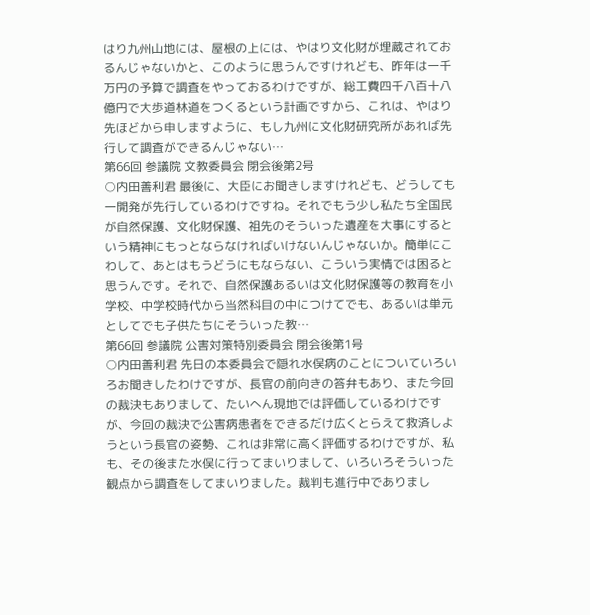はり九州山地には、屋根の上には、やはり文化財が埋蔵されておるんじゃないかと、このように思うんですけれども、昨年は一千万円の予算で調査をやっておるわけですが、総工費四千八百十八億円で大歩道林道をつくるという計画ですから、これは、やはり先ほどから申しますように、もし九州に文化財研究所があれば先行して調査ができるんじゃない…
第66回 参議院 文教委員会 閉会後第2号
○内田善利君 最後に、大臣にお聞きしますけれども、どうしても一開発が先行しているわけですね。それでもう少し私たち全国民が自然保護、文化財保護、祖先のそういった遺産を大事にするという精神にもっとならなければいけないんじゃないか。簡単にこわして、あとはもうどうにもならない、こういう実情では困ると思うんです。それで、自然保護あるいは文化財保護等の教育を小学校、中学校時代から当然科目の中につけてでも、あるいは単元としてでも子供たちにそういった教…
第66回 参議院 公害対策特別委員会 閉会後第1号
○内田善利君 先日の本委員会で隠れ水俣病のことについていろいろお聞きしたわけですが、長官の前向きの答弁もあり、また今回の裁決もありまして、たいへん現地では評価しているわけですが、今回の裁決で公害病患者をできるだけ広くとらえて救済しようという長官の姿勢、これは非常に高く評価するわけですが、私も、その後また水俣に行ってまいりまして、いろいろそういった観点から調査をしてまいりました。裁判も進行中でありまし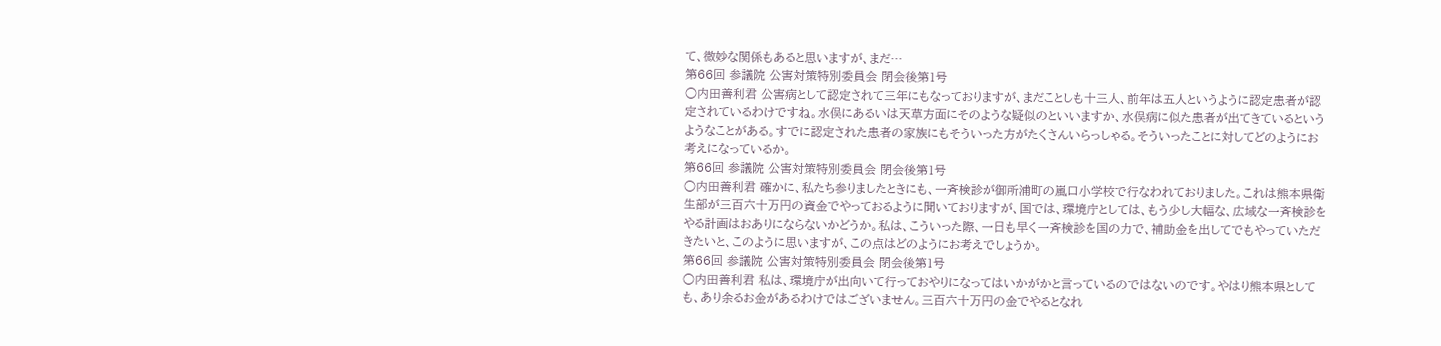て、微妙な関係もあると思いますが、まだ…
第66回 参議院 公害対策特別委員会 閉会後第1号
○内田善利君 公害病として認定されて三年にもなっておりますが、まだことしも十三人、前年は五人というように認定患者が認定されているわけですね。水俣にあるいは天草方面にそのような疑似のといいますか、水俣病に似た患者が出てきているというようなことがある。すでに認定された患者の家族にもそういった方がたくさんいらっしゃる。そういったことに対してどのようにお考えになっているか。
第66回 参議院 公害対策特別委員会 閉会後第1号
○内田善利君 確かに、私たち参りましたときにも、一斉検診が御所浦町の嵐口小学校で行なわれておりました。これは熊本県衛生部が三百六十万円の資金でやっておるように聞いておりますが、国では、環境庁としては、もう少し大幅な、広域な一斉検診をやる計画はおありにならないかどうか。私は、こういった際、一日も早く一斉検診を国の力で、補助金を出してでもやっていただきたいと、このように思いますが、この点はどのようにお考えでしょうか。
第66回 参議院 公害対策特別委員会 閉会後第1号
○内田善利君 私は、環境庁が出向いて行っておやりになってはいかがかと言っているのではないのです。やはり熊本県としても、あり余るお金があるわけではございません。三百六十万円の金でやるとなれ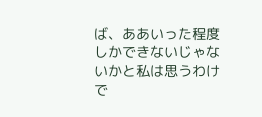ば、ああいった程度しかできないじゃないかと私は思うわけで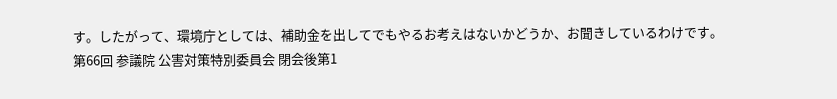す。したがって、環境庁としては、補助金を出してでもやるお考えはないかどうか、お聞きしているわけです。
第66回 参議院 公害対策特別委員会 閉会後第1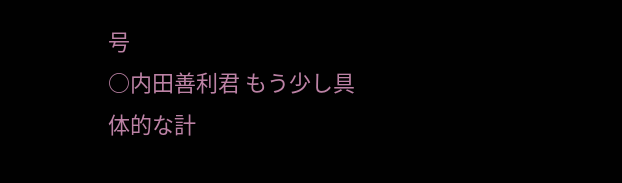号
○内田善利君 もう少し具体的な計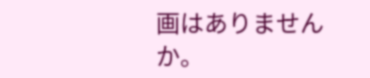画はありませんか。